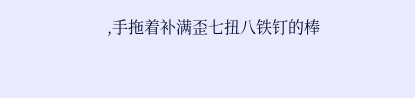,手拖着补满歪七扭八铁钉的棒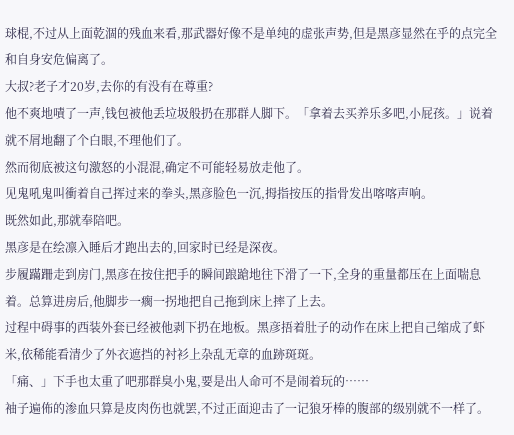球棍,不过从上面乾涸的残血来看,那武器好像不是单纯的虚张声势,但是黑彦显然在乎的点完全和自身安危偏离了。
大叔?老子才20岁,去你的有没有在尊重?
他不爽地嘖了一声,钱包被他丢垃圾般扔在那群人脚下。「拿着去买养乐多吧,小屁孩。」说着就不屑地翻了个白眼,不理他们了。
然而彻底被这句激怒的小混混,确定不可能轻易放走他了。
见鬼吼鬼叫衝着自己挥过来的拳头,黑彦脸色一沉,拇指按压的指骨发出喀喀声响。
既然如此,那就奉陪吧。
黑彦是在绘凛入睡后才跑出去的,回家时已经是深夜。
步履蹣跚走到房门,黑彦在按住把手的瞬间踉蹌地往下滑了一下,全身的重量都压在上面喘息着。总算进房后,他脚步一瘸一拐地把自己拖到床上摔了上去。
过程中碍事的西装外套已经被他剥下扔在地板。黑彦捂着肚子的动作在床上把自己缩成了虾米,依稀能看清少了外衣遮挡的衬衫上杂乱无章的血跡斑斑。
「痛、」下手也太重了吧那群臭小鬼,要是出人命可不是闹着玩的……
袖子遍佈的渗血只算是皮肉伤也就罢,不过正面迎击了一记狼牙棒的腹部的级别就不一样了。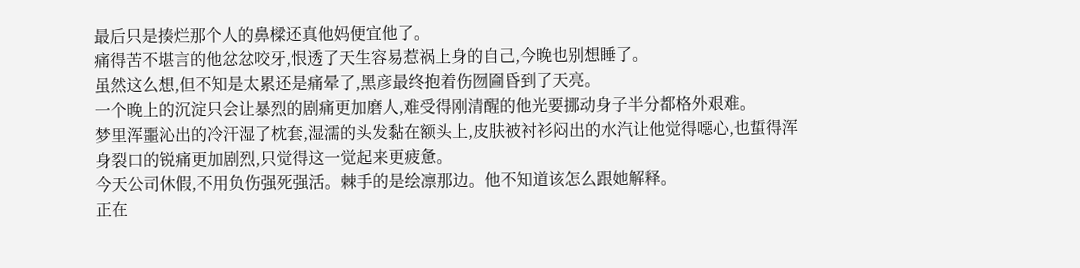最后只是揍烂那个人的鼻樑还真他妈便宜他了。
痛得苦不堪言的他忿忿咬牙,恨透了天生容易惹祸上身的自己,今晚也别想睡了。
虽然这么想,但不知是太累还是痛晕了,黑彦最终抱着伤囫圇昏到了天亮。
一个晚上的沉淀只会让暴烈的剧痛更加磨人,难受得刚清醒的他光要挪动身子半分都格外艰难。
梦里浑噩沁出的冷汗湿了枕套,湿濡的头发黏在额头上,皮肤被衬衫闷出的水汽让他觉得噁心,也蜇得浑身裂口的锐痛更加剧烈,只觉得这一觉起来更疲惫。
今天公司休假,不用负伤强死强活。棘手的是绘凛那边。他不知道该怎么跟她解释。
正在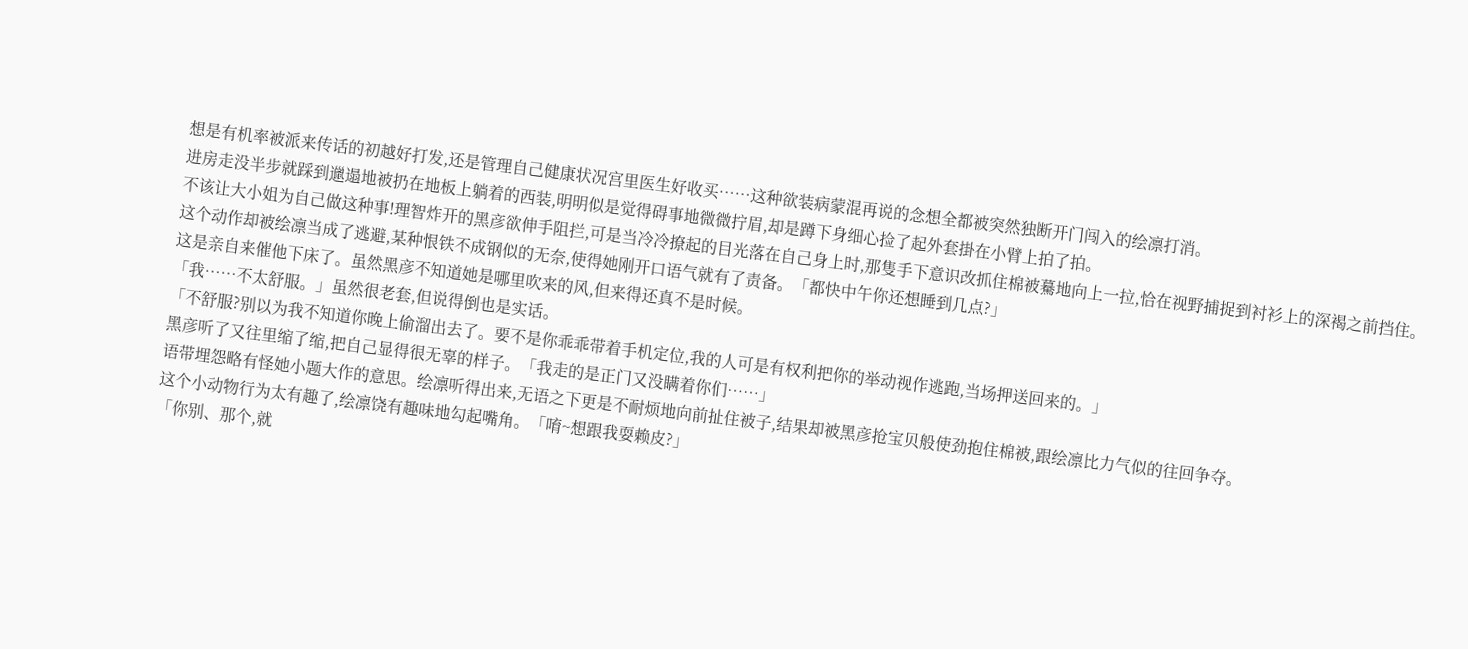想是有机率被派来传话的初越好打发,还是管理自己健康状况宫里医生好收买……这种欲装病蒙混再说的念想全都被突然独断开门闯入的绘凛打消。
进房走没半步就踩到邋遢地被扔在地板上躺着的西装,明明似是觉得碍事地微微拧眉,却是蹲下身细心捡了起外套掛在小臂上拍了拍。
不该让大小姐为自己做这种事!理智炸开的黑彦欲伸手阻拦,可是当冷冷撩起的目光落在自己身上时,那隻手下意识改抓住棉被驀地向上一拉,恰在视野捕捉到衬衫上的深褐之前挡住。
这个动作却被绘凛当成了逃避,某种恨铁不成钢似的无奈,使得她刚开口语气就有了责备。「都快中午你还想睡到几点?」
这是亲自来催他下床了。虽然黑彦不知道她是哪里吹来的风,但来得还真不是时候。
「我……不太舒服。」虽然很老套,但说得倒也是实话。
「不舒服?别以为我不知道你晚上偷溜出去了。要不是你乖乖带着手机定位,我的人可是有权利把你的举动视作逃跑,当场押送回来的。」
黑彦听了又往里缩了缩,把自己显得很无辜的样子。「我走的是正门又没瞒着你们……」
语带埋怨略有怪她小题大作的意思。绘凛听得出来,无语之下更是不耐烦地向前扯住被子,结果却被黑彦抢宝贝般使劲抱住棉被,跟绘凛比力气似的往回争夺。
这个小动物行为太有趣了,绘凛饶有趣味地勾起嘴角。「唷~想跟我耍赖皮?」
「你别、那个,就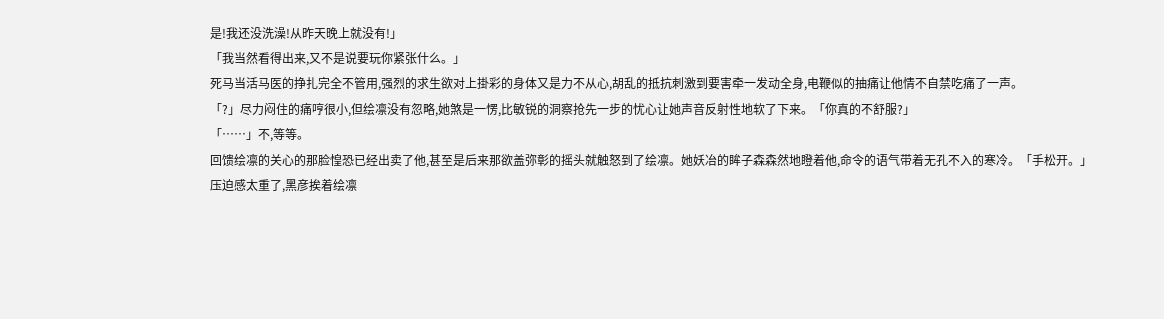是!我还没洗澡!从昨天晚上就没有!」
「我当然看得出来,又不是说要玩你紧张什么。」
死马当活马医的挣扎完全不管用,强烈的求生欲对上掛彩的身体又是力不从心,胡乱的抵抗刺激到要害牵一发动全身,电鞭似的抽痛让他情不自禁吃痛了一声。
「?」尽力闷住的痛哼很小,但绘凛没有忽略,她煞是一愣,比敏锐的洞察抢先一步的忧心让她声音反射性地软了下来。「你真的不舒服?」
「……」不,等等。
回馈绘凛的关心的那脸惶恐已经出卖了他,甚至是后来那欲盖弥彰的摇头就触怒到了绘凛。她妖冶的眸子森森然地瞪着他,命令的语气带着无孔不入的寒冷。「手松开。」
压迫感太重了,黑彦挨着绘凛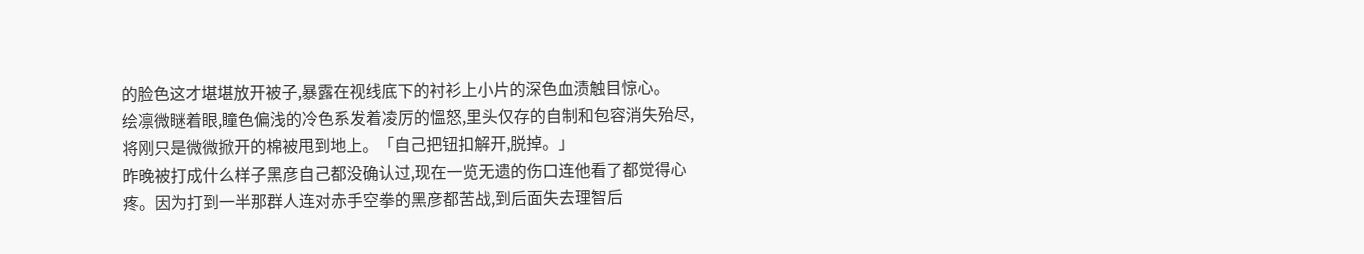的脸色这才堪堪放开被子,暴露在视线底下的衬衫上小片的深色血渍触目惊心。
绘凛微瞇着眼,瞳色偏浅的冷色系发着凌厉的慍怒,里头仅存的自制和包容消失殆尽,将刚只是微微掀开的棉被甩到地上。「自己把钮扣解开,脱掉。」
昨晚被打成什么样子黑彦自己都没确认过,现在一览无遗的伤口连他看了都觉得心疼。因为打到一半那群人连对赤手空拳的黑彦都苦战,到后面失去理智后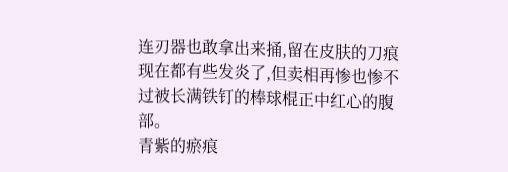连刃器也敢拿出来捅,留在皮肤的刀痕现在都有些发炎了,但卖相再惨也惨不过被长满铁钉的棒球棍正中红心的腹部。
青紫的瘀痕